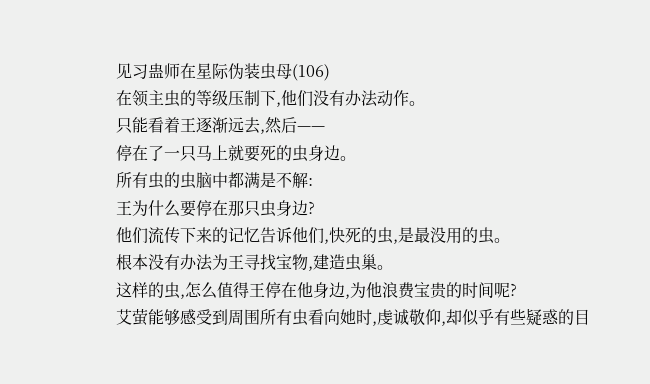见习蛊师在星际伪装虫母(106)
在领主虫的等级压制下,他们没有办法动作。
只能看着王逐渐远去,然后——
停在了一只马上就要死的虫身边。
所有虫的虫脑中都满是不解:
王为什么要停在那只虫身边?
他们流传下来的记忆告诉他们,快死的虫,是最没用的虫。
根本没有办法为王寻找宝物,建造虫巢。
这样的虫,怎么值得王停在他身边,为他浪费宝贵的时间呢?
艾萤能够感受到周围所有虫看向她时,虔诚敬仰,却似乎有些疑惑的目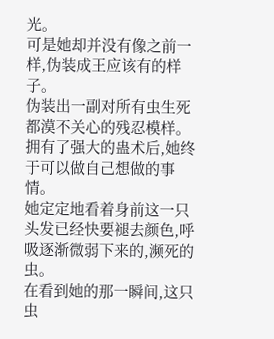光。
可是她却并没有像之前一样,伪装成王应该有的样子。
伪装出一副对所有虫生死都漠不关心的残忍模样。
拥有了强大的蛊术后,她终于可以做自己想做的事情。
她定定地看着身前这一只头发已经快要褪去颜色,呼吸逐渐微弱下来的,濒死的虫。
在看到她的那一瞬间,这只虫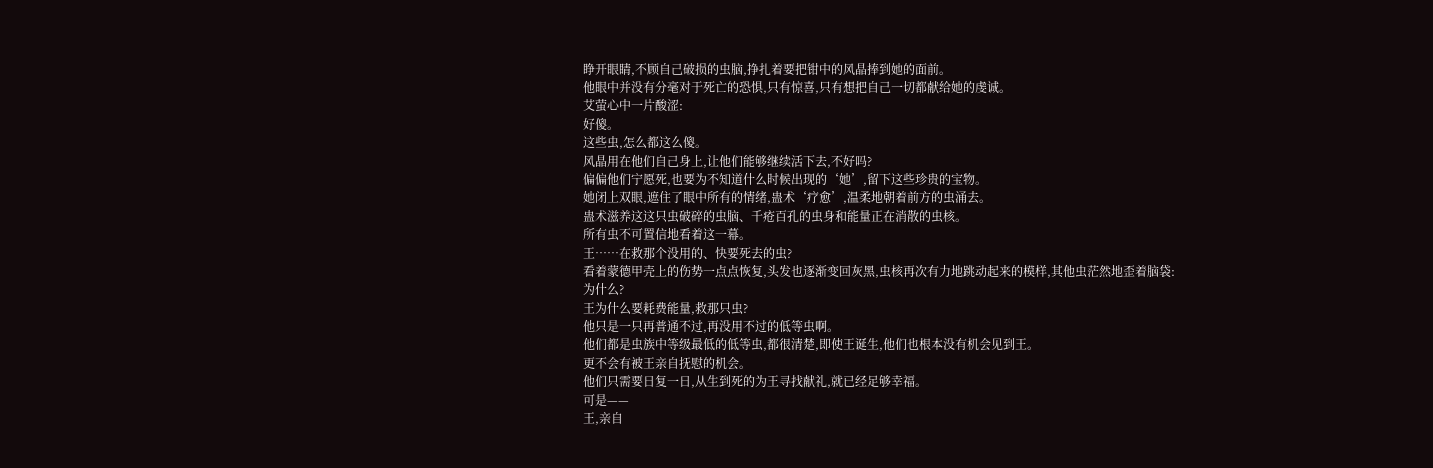睁开眼睛,不顾自己破损的虫脑,挣扎着要把钳中的风晶捧到她的面前。
他眼中并没有分毫对于死亡的恐惧,只有惊喜,只有想把自己一切都献给她的虔诚。
艾萤心中一片酸涩:
好傻。
这些虫,怎么都这么傻。
风晶用在他们自己身上,让他们能够继续活下去,不好吗?
偏偏他们宁愿死,也要为不知道什么时候出现的‘她’,留下这些珍贵的宝物。
她闭上双眼,遮住了眼中所有的情绪,蛊术‘疗愈’,温柔地朝着前方的虫涌去。
蛊术滋养这这只虫破碎的虫脑、千疮百孔的虫身和能量正在消散的虫核。
所有虫不可置信地看着这一幕。
王……在救那个没用的、快要死去的虫?
看着蒙德甲壳上的伤势一点点恢复,头发也逐渐变回灰黑,虫核再次有力地跳动起来的模样,其他虫茫然地歪着脑袋:
为什么?
王为什么要耗费能量,救那只虫?
他只是一只再普通不过,再没用不过的低等虫啊。
他们都是虫族中等级最低的低等虫,都很清楚,即使王诞生,他们也根本没有机会见到王。
更不会有被王亲自抚慰的机会。
他们只需要日复一日,从生到死的为王寻找献礼,就已经足够幸福。
可是——
王,亲自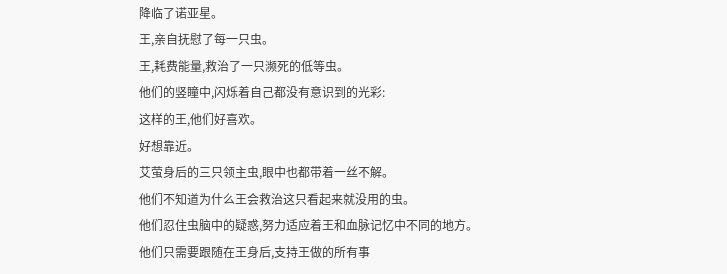降临了诺亚星。
王,亲自抚慰了每一只虫。
王,耗费能量,救治了一只濒死的低等虫。
他们的竖瞳中,闪烁着自己都没有意识到的光彩:
这样的王,他们好喜欢。
好想靠近。
艾萤身后的三只领主虫,眼中也都带着一丝不解。
他们不知道为什么王会救治这只看起来就没用的虫。
他们忍住虫脑中的疑惑,努力适应着王和血脉记忆中不同的地方。
他们只需要跟随在王身后,支持王做的所有事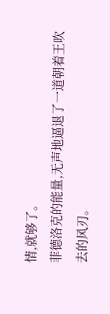情,就够了。
菲德洛克的能量,无声地逼退了一道朝着王吹去的风刃。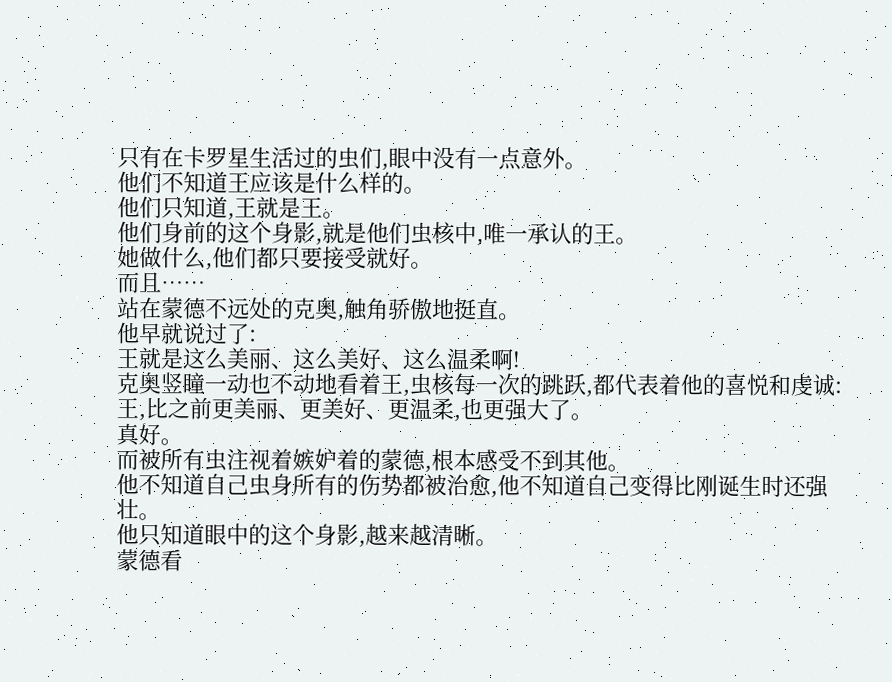只有在卡罗星生活过的虫们,眼中没有一点意外。
他们不知道王应该是什么样的。
他们只知道,王就是王。
他们身前的这个身影,就是他们虫核中,唯一承认的王。
她做什么,他们都只要接受就好。
而且……
站在蒙德不远处的克奥,触角骄傲地挺直。
他早就说过了:
王就是这么美丽、这么美好、这么温柔啊!
克奥竖瞳一动也不动地看着王,虫核每一次的跳跃,都代表着他的喜悦和虔诚:
王,比之前更美丽、更美好、更温柔,也更强大了。
真好。
而被所有虫注视着嫉妒着的蒙德,根本感受不到其他。
他不知道自己虫身所有的伤势都被治愈,他不知道自己变得比刚诞生时还强壮。
他只知道眼中的这个身影,越来越清晰。
蒙德看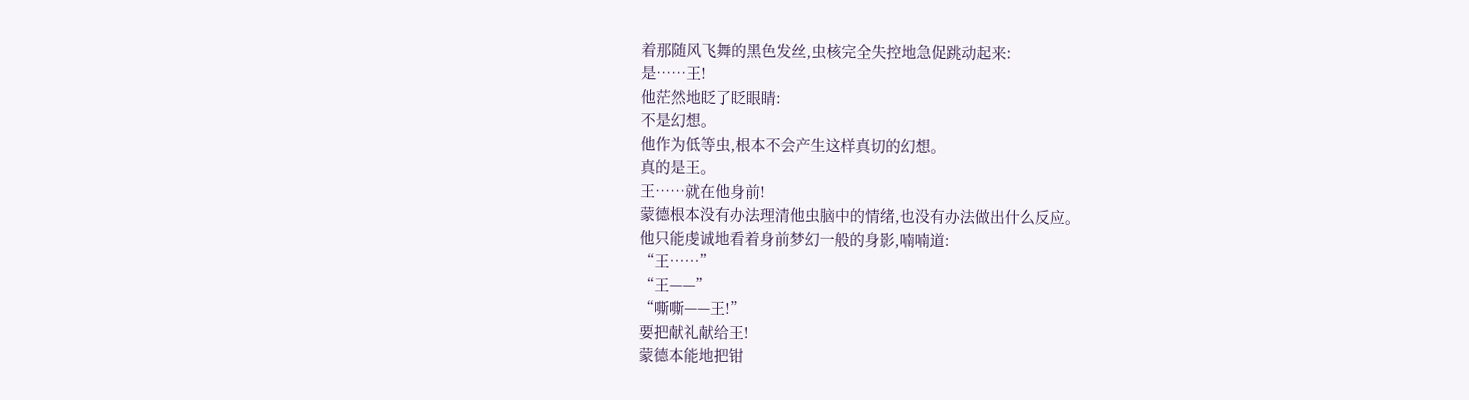着那随风飞舞的黑色发丝,虫核完全失控地急促跳动起来:
是……王!
他茫然地眨了眨眼睛:
不是幻想。
他作为低等虫,根本不会产生这样真切的幻想。
真的是王。
王……就在他身前!
蒙德根本没有办法理清他虫脑中的情绪,也没有办法做出什么反应。
他只能虔诚地看着身前梦幻一般的身影,喃喃道:
“王……”
“王——”
“嘶嘶——王!”
要把献礼献给王!
蒙德本能地把钳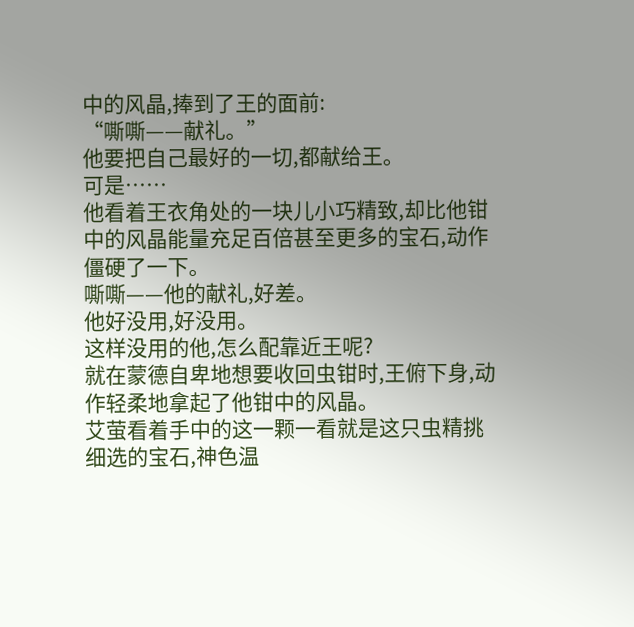中的风晶,捧到了王的面前:
“嘶嘶——献礼。”
他要把自己最好的一切,都献给王。
可是……
他看着王衣角处的一块儿小巧精致,却比他钳中的风晶能量充足百倍甚至更多的宝石,动作僵硬了一下。
嘶嘶——他的献礼,好差。
他好没用,好没用。
这样没用的他,怎么配靠近王呢?
就在蒙德自卑地想要收回虫钳时,王俯下身,动作轻柔地拿起了他钳中的风晶。
艾萤看着手中的这一颗一看就是这只虫精挑细选的宝石,神色温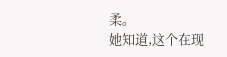柔。
她知道,这个在现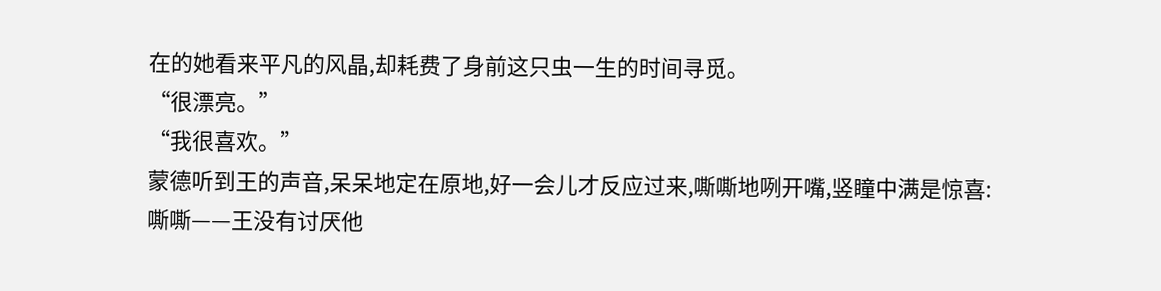在的她看来平凡的风晶,却耗费了身前这只虫一生的时间寻觅。
“很漂亮。”
“我很喜欢。”
蒙德听到王的声音,呆呆地定在原地,好一会儿才反应过来,嘶嘶地咧开嘴,竖瞳中满是惊喜:
嘶嘶——王没有讨厌他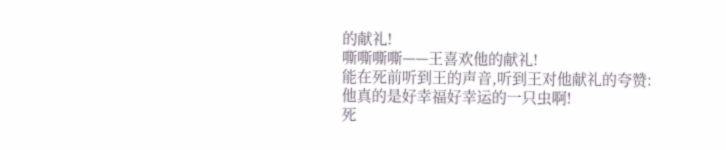的献礼!
嘶嘶嘶嘶——王喜欢他的献礼!
能在死前听到王的声音,听到王对他献礼的夸赞:
他真的是好幸福好幸运的一只虫啊!
死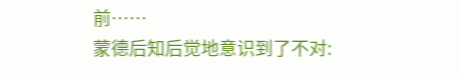前……
蒙德后知后觉地意识到了不对: